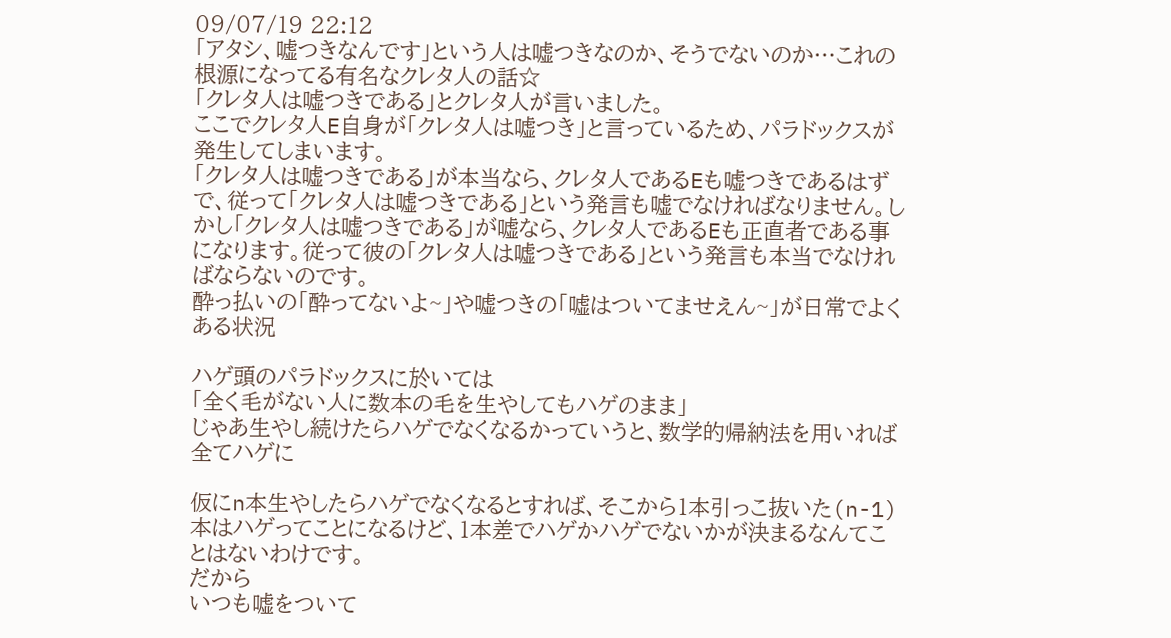09/07/19 22:12
「アタシ、嘘つきなんです」という人は嘘つきなのか、そうでないのか…これの根源になってる有名なクレタ人の話☆
「クレタ人は嘘つきである」とクレタ人が言いました。
ここでクレタ人E自身が「クレタ人は嘘つき」と言っているため、パラドックスが発生してしまいます。
「クレタ人は嘘つきである」が本当なら、クレタ人であるEも嘘つきであるはずで、従って「クレタ人は嘘つきである」という発言も嘘でなければなりません。しかし「クレタ人は嘘つきである」が嘘なら、クレタ人であるEも正直者である事になります。従って彼の「クレタ人は嘘つきである」という発言も本当でなければならないのです。
酔っ払いの「酔ってないよ~」や嘘つきの「嘘はついてませえん~」が日常でよくある状況

ハゲ頭のパラドックスに於いては
「全く毛がない人に数本の毛を生やしてもハゲのまま」
じゃあ生やし続けたらハゲでなくなるかっていうと、数学的帰納法を用いれば全てハゲに

仮にn本生やしたらハゲでなくなるとすれば、そこから1本引っこ抜いた(n-1)本はハゲってことになるけど、1本差でハゲかハゲでないかが決まるなんてことはないわけです。
だから
いつも嘘をついて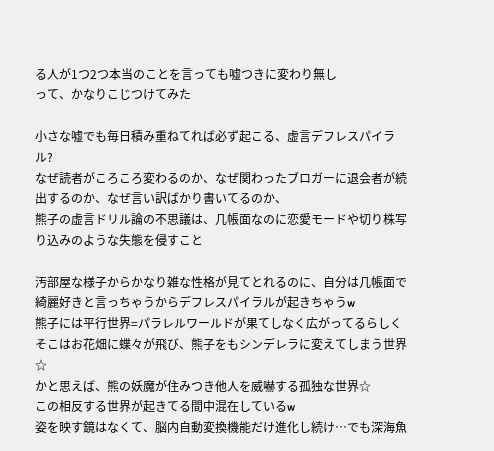る人が1つ2つ本当のことを言っても嘘つきに変わり無し
って、かなりこじつけてみた

小さな嘘でも毎日積み重ねてれば必ず起こる、虚言デフレスパイラル?
なぜ読者がころころ変わるのか、なぜ関わったブロガーに退会者が続出するのか、なぜ言い訳ばかり書いてるのか、
熊子の虚言ドリル論の不思議は、几帳面なのに恋愛モードや切り株写り込みのような失態を侵すこと

汚部屋な様子からかなり雑な性格が見てとれるのに、自分は几帳面で綺麗好きと言っちゃうからデフレスパイラルが起きちゃうw
熊子には平行世界=パラレルワールドが果てしなく広がってるらしく
そこはお花畑に蝶々が飛び、熊子をもシンデレラに変えてしまう世界☆
かと思えば、熊の妖魔が住みつき他人を威嚇する孤独な世界☆
この相反する世界が起きてる間中混在しているw
姿を映す鏡はなくて、脳内自動変換機能だけ進化し続け…でも深海魚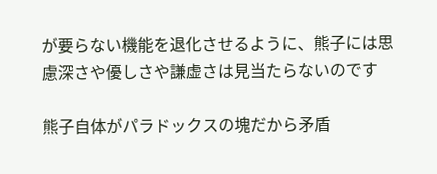が要らない機能を退化させるように、熊子には思慮深さや優しさや謙虚さは見当たらないのです

熊子自体がパラドックスの塊だから矛盾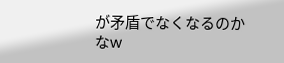が矛盾でなくなるのかなw